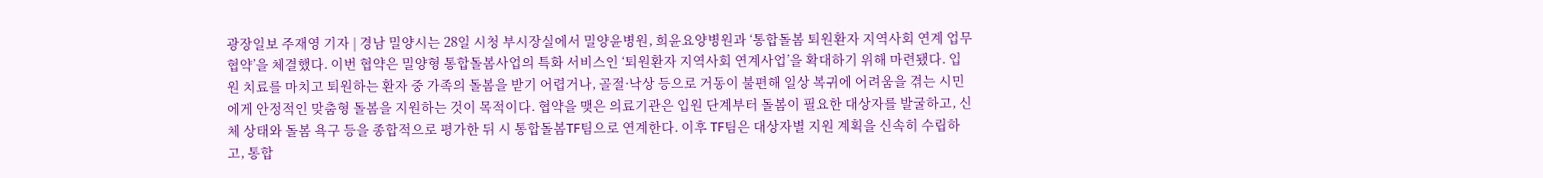광장일보 주재영 기자 | 경남 밀양시는 28일 시청 부시장실에서 밀양윤병원, 희윤요양병원과 ‘통합돌봄 퇴원환자 지역사회 연계 업무 협약’을 체결했다. 이번 협약은 밀양형 통합돌봄사업의 특화 서비스인 ‘퇴원환자 지역사회 연계사업’을 확대하기 위해 마련됐다. 입원 치료를 마치고 퇴원하는 환자 중 가족의 돌봄을 받기 어렵거나, 골절·낙상 등으로 거동이 불편해 일상 복귀에 어려움을 겪는 시민에게 안정적인 맞춤형 돌봄을 지원하는 것이 목적이다. 협약을 맺은 의료기관은 입원 단계부터 돌봄이 필요한 대상자를 발굴하고, 신체 상태와 돌봄 욕구 등을 종합적으로 평가한 뒤 시 통합돌봄TF팀으로 연계한다. 이후 TF팀은 대상자별 지원 계획을 신속히 수립하고, 통합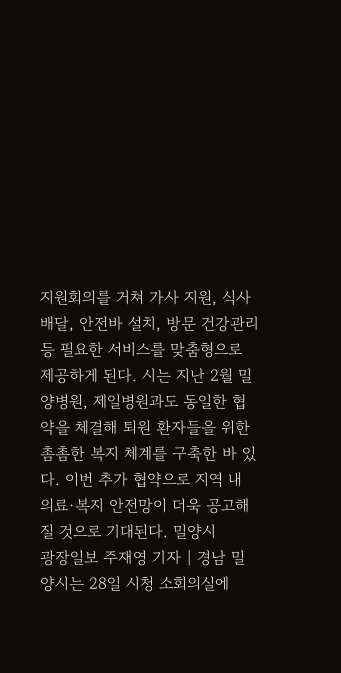지원회의를 거쳐 가사 지원, 식사 배달, 안전바 설치, 방문 건강관리 등 필요한 서비스를 맞춤형으로 제공하게 된다. 시는 지난 2월 밀양병원, 제일병원과도 동일한 협약을 체결해 퇴원 환자들을 위한 촘촘한 복지 체계를 구축한 바 있다. 이번 추가 협약으로 지역 내 의료·복지 안전망이 더욱 공고해질 것으로 기대된다. 밀양시
광장일보 주재영 기자 | 경남 밀양시는 28일 시청 소회의실에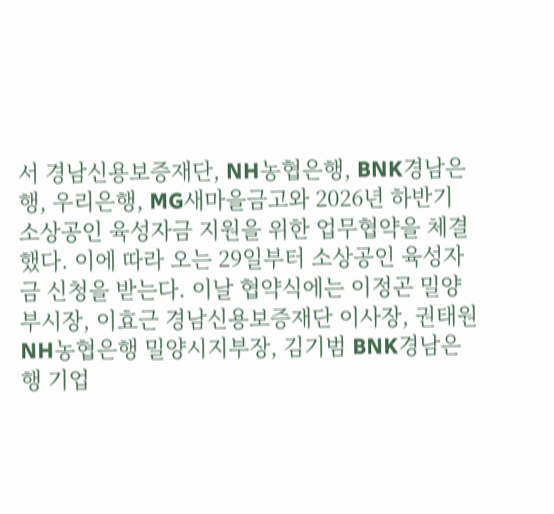서 경남신용보증재단, NH농협은행, BNK경남은행, 우리은행, MG새마을금고와 2026년 하반기 소상공인 육성자금 지원을 위한 업무협약을 체결했다. 이에 따라 오는 29일부터 소상공인 육성자금 신청을 받는다. 이날 협약식에는 이정곤 밀양부시장, 이효근 경남신용보증재단 이사장, 권태원 NH농협은행 밀양시지부장, 김기범 BNK경남은행 기업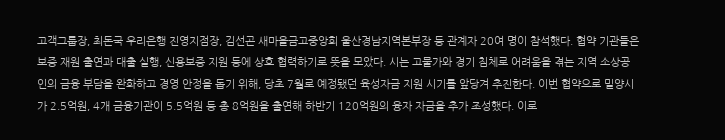고객그룹장, 최돈국 우리은행 진영지점장, 김선곤 새마을금고중앙회 울산경남지역본부장 등 관계자 20여 명이 참석했다. 협약 기관들은 보증 재원 출연과 대출 실행, 신용보증 지원 등에 상호 협력하기로 뜻을 모았다. 시는 고물가와 경기 침체로 어려움을 겪는 지역 소상공인의 금융 부담을 완화하고 경영 안정을 돕기 위해, 당초 7월로 예정됐던 육성자금 지원 시기를 앞당겨 추진한다. 이번 협약으로 밀양시가 2.5억원, 4개 금융기관이 5.5억원 등 총 8억원을 출연해 하반기 120억원의 융자 자금을 추가 조성했다. 이로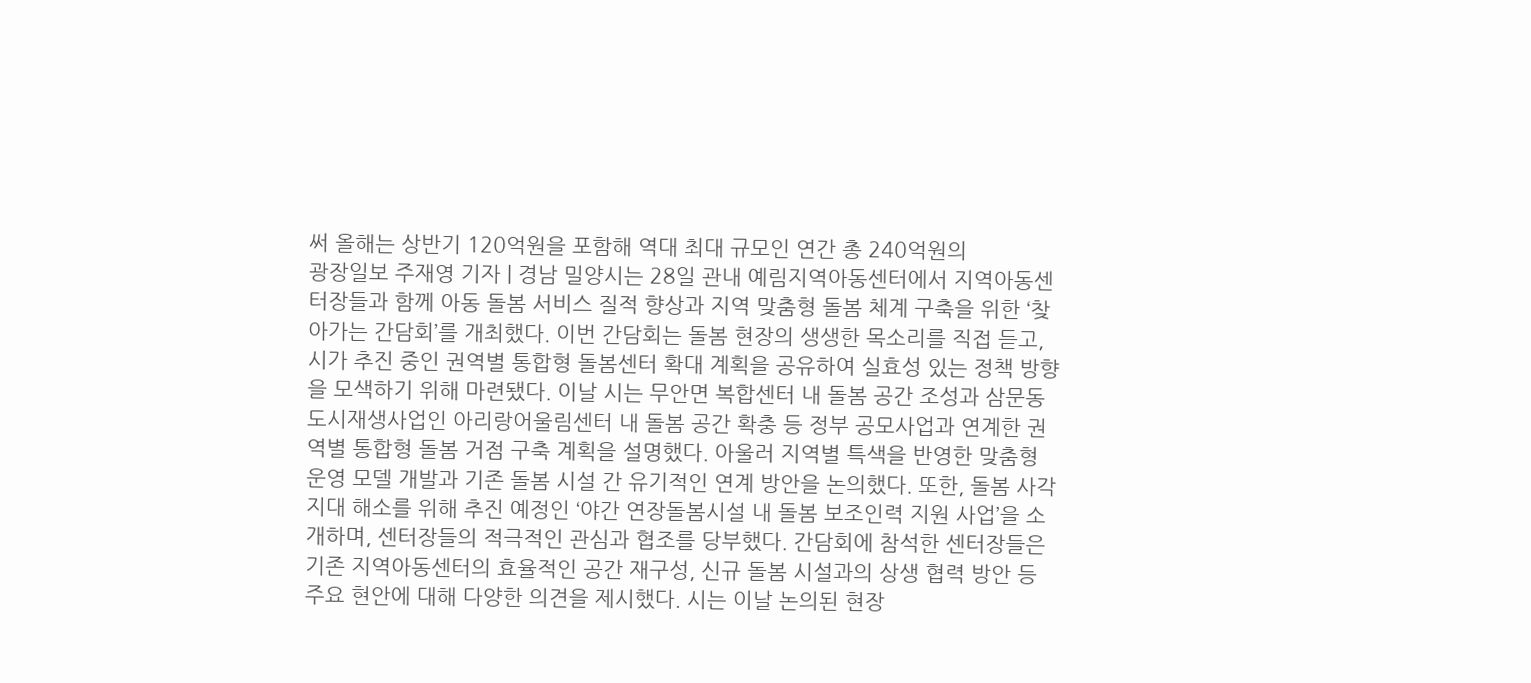써 올해는 상반기 120억원을 포함해 역대 최대 규모인 연간 총 240억원의
광장일보 주재영 기자 | 경남 밀양시는 28일 관내 예림지역아동센터에서 지역아동센터장들과 함께 아동 돌봄 서비스 질적 향상과 지역 맞춤형 돌봄 체계 구축을 위한 ‘찾아가는 간담회’를 개최했다. 이번 간담회는 돌봄 현장의 생생한 목소리를 직접 듣고, 시가 추진 중인 권역별 통합형 돌봄센터 확대 계획을 공유하여 실효성 있는 정책 방향을 모색하기 위해 마련됐다. 이날 시는 무안면 복합센터 내 돌봄 공간 조성과 삼문동 도시재생사업인 아리랑어울림센터 내 돌봄 공간 확충 등 정부 공모사업과 연계한 권역별 통합형 돌봄 거점 구축 계획을 설명했다. 아울러 지역별 특색을 반영한 맞춤형 운영 모델 개발과 기존 돌봄 시설 간 유기적인 연계 방안을 논의했다. 또한, 돌봄 사각지대 해소를 위해 추진 예정인 ‘야간 연장돌봄시설 내 돌봄 보조인력 지원 사업’을 소개하며, 센터장들의 적극적인 관심과 협조를 당부했다. 간담회에 참석한 센터장들은 기존 지역아동센터의 효율적인 공간 재구성, 신규 돌봄 시설과의 상생 협력 방안 등 주요 현안에 대해 다양한 의견을 제시했다. 시는 이날 논의된 현장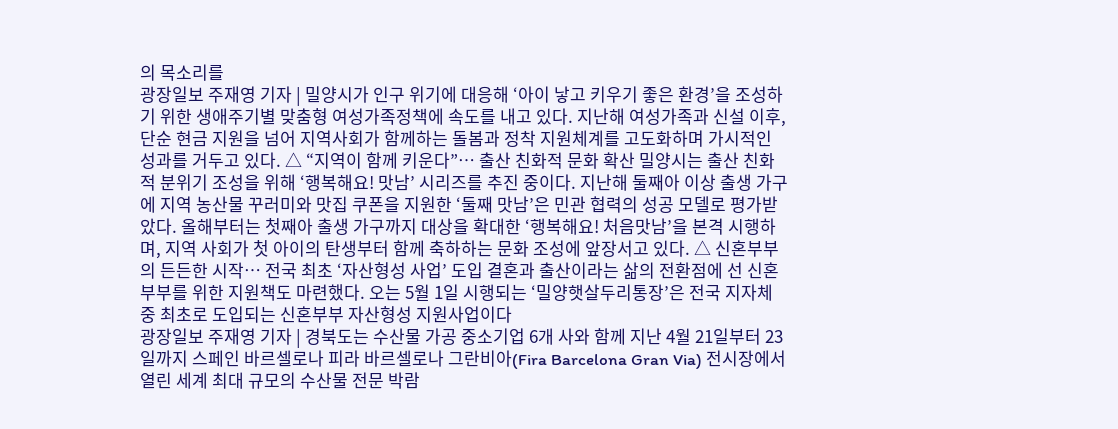의 목소리를
광장일보 주재영 기자 | 밀양시가 인구 위기에 대응해 ‘아이 낳고 키우기 좋은 환경’을 조성하기 위한 생애주기별 맞춤형 여성가족정책에 속도를 내고 있다. 지난해 여성가족과 신설 이후, 단순 현금 지원을 넘어 지역사회가 함께하는 돌봄과 정착 지원체계를 고도화하며 가시적인 성과를 거두고 있다. △ “지역이 함께 키운다”… 출산 친화적 문화 확산 밀양시는 출산 친화적 분위기 조성을 위해 ‘행복해요! 맛남’ 시리즈를 추진 중이다. 지난해 둘째아 이상 출생 가구에 지역 농산물 꾸러미와 맛집 쿠폰을 지원한 ‘둘째 맛남’은 민관 협력의 성공 모델로 평가받았다. 올해부터는 첫째아 출생 가구까지 대상을 확대한 ‘행복해요! 처음맛남’을 본격 시행하며, 지역 사회가 첫 아이의 탄생부터 함께 축하하는 문화 조성에 앞장서고 있다. △ 신혼부부의 든든한 시작… 전국 최초 ‘자산형성 사업’ 도입 결혼과 출산이라는 삶의 전환점에 선 신혼부부를 위한 지원책도 마련했다. 오는 5월 1일 시행되는 ‘밀양햇살두리통장’은 전국 지자체 중 최초로 도입되는 신혼부부 자산형성 지원사업이다
광장일보 주재영 기자 | 경북도는 수산물 가공 중소기업 6개 사와 함께 지난 4월 21일부터 23일까지 스페인 바르셀로나 피라 바르셀로나 그란비아(Fira Barcelona Gran Via) 전시장에서 열린 세계 최대 규모의 수산물 전문 박람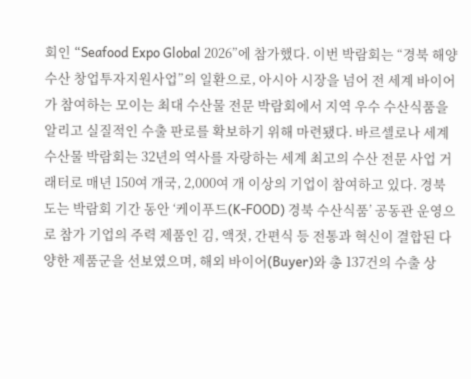회인 “Seafood Expo Global 2026”에 참가했다. 이번 박람회는 “경북 해양수산 창업투자지원사업”의 일환으로, 아시아 시장을 넘어 전 세계 바이어가 참여하는 모이는 최대 수산물 전문 박람회에서 지역 우수 수산식품을 알리고 실질적인 수출 판로를 확보하기 위해 마련됐다. 바르셀로나 세계 수산물 박람회는 32년의 역사를 자랑하는 세계 최고의 수산 전문 사업 거래터로 매년 150여 개국, 2,000여 개 이상의 기업이 참여하고 있다. 경북도는 박람회 기간 동안 ‘케이푸드(K-FOOD) 경북 수산식품’ 공동관 운영으로 참가 기업의 주력 제품인 김, 액젓, 간편식 등 전통과 혁신이 결합된 다양한 제품군을 선보였으며, 해외 바이어(Buyer)와 총 137건의 수출 상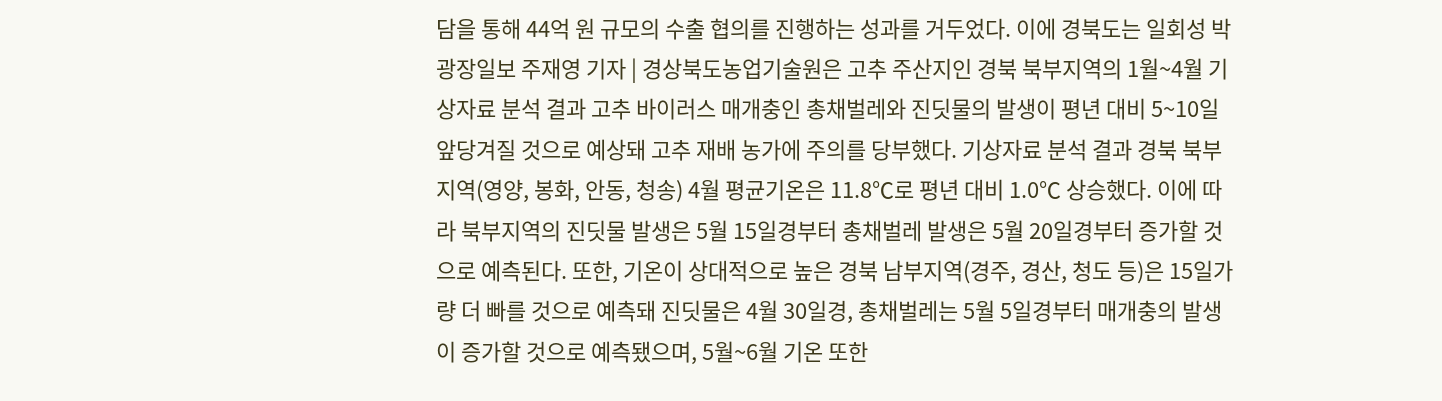담을 통해 44억 원 규모의 수출 협의를 진행하는 성과를 거두었다. 이에 경북도는 일회성 박
광장일보 주재영 기자 | 경상북도농업기술원은 고추 주산지인 경북 북부지역의 1월~4월 기상자료 분석 결과 고추 바이러스 매개충인 총채벌레와 진딧물의 발생이 평년 대비 5~10일 앞당겨질 것으로 예상돼 고추 재배 농가에 주의를 당부했다. 기상자료 분석 결과 경북 북부지역(영양, 봉화, 안동, 청송) 4월 평균기온은 11.8℃로 평년 대비 1.0℃ 상승했다. 이에 따라 북부지역의 진딧물 발생은 5월 15일경부터 총채벌레 발생은 5월 20일경부터 증가할 것으로 예측된다. 또한, 기온이 상대적으로 높은 경북 남부지역(경주, 경산, 청도 등)은 15일가량 더 빠를 것으로 예측돼 진딧물은 4월 30일경, 총채벌레는 5월 5일경부터 매개충의 발생이 증가할 것으로 예측됐으며, 5월~6월 기온 또한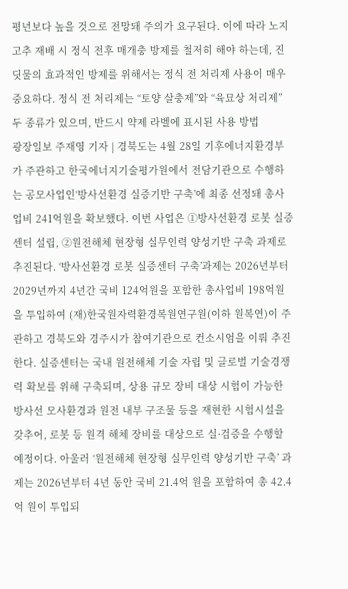평년보다 높을 것으로 전망돼 주의가 요구된다. 이에 따라 노지 고추 재배 시 정식 전후 매개충 방제를 철저히 해야 하는데, 진딧물의 효과적인 방제를 위해서는 정식 전 처리제 사용이 매우 중요하다. 정식 전 처리제는 “토양 살충제”와 “육묘상 처리제” 두 종류가 있으며, 반드시 약제 라벨에 표시된 사용 방법
광장일보 주재영 기자 | 경북도는 4월 28일 기후에너지환경부가 주관하고 한국에너지기술평가원에서 전담기관으로 수행하는 공모사업인‘방사선환경 실증기반 구축’에 최종 선정돼 총사업비 241억원을 확보했다. 이번 사업은 ①방사선환경 로봇 실증센터 설립, ②원전해체 현장형 실무인력 양성기반 구축 과제로 추진된다. ‘방사선환경 로봇 실증센터 구축’과제는 2026년부터 2029년까지 4년간 국비 124억원을 포함한 총사업비 198억원을 투입하여 (재)한국원자력환경복원연구원(이하 원복연)이 주관하고 경북도와 경주시가 참여기관으로 컨소시엄을 이뤄 추진한다. 실증센터는 국내 원전해체 기술 자립 및 글로벌 기술경쟁력 확보를 위해 구축되며, 상용 규모 장비 대상 시험이 가능한 방사선 모사환경과 원전 내부 구조물 등을 재현한 시험시설을 갖추어, 로봇 등 원격 해체 장비를 대상으로 실·검증을 수행할 예정이다. 아울러 ‘원전해체 현장형 실무인력 양성기반 구축’ 과제는 2026년부터 4년 동안 국비 21.4억 원을 포함하여 총 42.4억 원이 투입되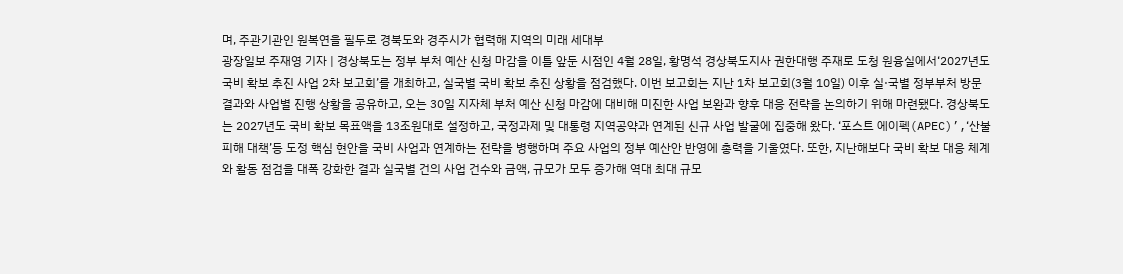며, 주관기관인 원복연을 필두로 경북도와 경주시가 협력해 지역의 미래 세대부
광장일보 주재영 기자 | 경상북도는 정부 부처 예산 신청 마감을 이틀 앞둔 시점인 4월 28일, 황명석 경상북도지사 권한대행 주재로 도청 원융실에서‘2027년도 국비 확보 추진 사업 2차 보고회’를 개최하고, 실국별 국비 확보 추진 상황을 점검했다. 이번 보고회는 지난 1차 보고회(3월 10일) 이후 실·국별 정부부처 방문 결과와 사업별 진행 상황을 공유하고, 오는 30일 지자체 부처 예산 신청 마감에 대비해 미진한 사업 보완과 향후 대응 전략을 논의하기 위해 마련됐다. 경상북도는 2027년도 국비 확보 목표액을 13조원대로 설정하고, 국정과제 및 대통령 지역공약과 연계된 신규 사업 발굴에 집중해 왔다. ‘포스트 에이펙(APEC)’,‘산불 피해 대책’등 도정 핵심 현안을 국비 사업과 연계하는 전략을 병행하며 주요 사업의 정부 예산안 반영에 총력을 기울였다. 또한, 지난해보다 국비 확보 대응 체계와 활동 점검을 대폭 강화한 결과 실국별 건의 사업 건수와 금액, 규모가 모두 증가해 역대 최대 규모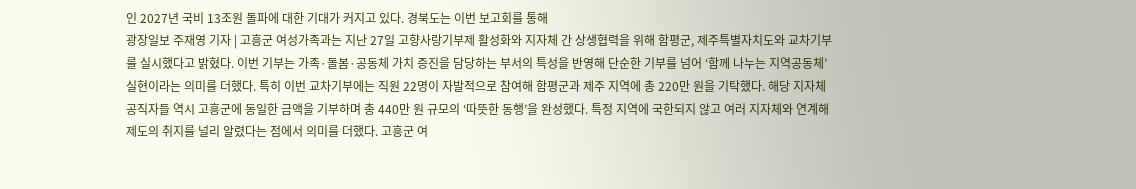인 2027년 국비 13조원 돌파에 대한 기대가 커지고 있다. 경북도는 이번 보고회를 통해
광장일보 주재영 기자 | 고흥군 여성가족과는 지난 27일 고향사랑기부제 활성화와 지자체 간 상생협력을 위해 함평군, 제주특별자치도와 교차기부를 실시했다고 밝혔다. 이번 기부는 가족·돌봄·공동체 가치 증진을 담당하는 부서의 특성을 반영해 단순한 기부를 넘어 ‘함께 나누는 지역공동체’ 실현이라는 의미를 더했다. 특히 이번 교차기부에는 직원 22명이 자발적으로 참여해 함평군과 제주 지역에 총 220만 원을 기탁했다. 해당 지자체 공직자들 역시 고흥군에 동일한 금액을 기부하며 총 440만 원 규모의 ‘따뜻한 동행’을 완성했다. 특정 지역에 국한되지 않고 여러 지자체와 연계해 제도의 취지를 널리 알렸다는 점에서 의미를 더했다. 고흥군 여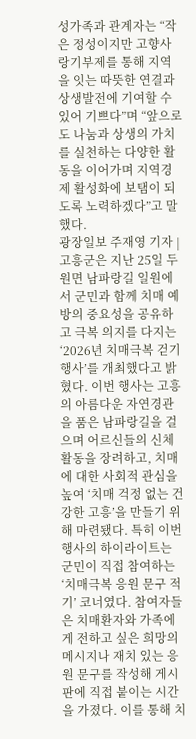성가족과 관계자는 “작은 정성이지만 고향사랑기부제를 통해 지역을 잇는 따뜻한 연결과 상생발전에 기여할 수 있어 기쁘다”며 “앞으로도 나눔과 상생의 가치를 실천하는 다양한 활동을 이어가며 지역경제 활성화에 보탬이 되도록 노력하겠다”고 말했다.
광장일보 주재영 기자 | 고흥군은 지난 25일 두원면 남파랑길 일원에서 군민과 함께 치매 예방의 중요성을 공유하고 극복 의지를 다지는 ‘2026년 치매극복 걷기행사’를 개최했다고 밝혔다. 이번 행사는 고흥의 아름다운 자연경관을 품은 남파랑길을 걸으며 어르신들의 신체 활동을 장려하고, 치매에 대한 사회적 관심을 높여 ‘치매 걱정 없는 건강한 고흥’을 만들기 위해 마련됐다. 특히 이번 행사의 하이라이트는 군민이 직접 참여하는 ‘치매극복 응원 문구 적기’ 코너였다. 참여자들은 치매환자와 가족에게 전하고 싶은 희망의 메시지나 재치 있는 응원 문구를 작성해 게시판에 직접 붙이는 시간을 가졌다. 이를 통해 치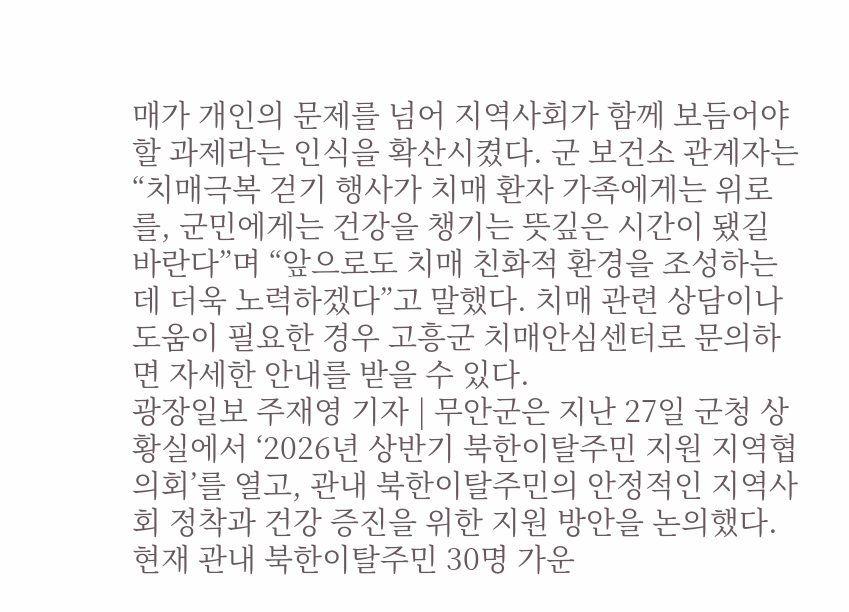매가 개인의 문제를 넘어 지역사회가 함께 보듬어야 할 과제라는 인식을 확산시켰다. 군 보건소 관계자는 “치매극복 걷기 행사가 치매 환자 가족에게는 위로를, 군민에게는 건강을 챙기는 뜻깊은 시간이 됐길 바란다”며 “앞으로도 치매 친화적 환경을 조성하는 데 더욱 노력하겠다”고 말했다. 치매 관련 상담이나 도움이 필요한 경우 고흥군 치매안심센터로 문의하면 자세한 안내를 받을 수 있다.
광장일보 주재영 기자 | 무안군은 지난 27일 군청 상황실에서 ‘2026년 상반기 북한이탈주민 지원 지역협의회’를 열고, 관내 북한이탈주민의 안정적인 지역사회 정착과 건강 증진을 위한 지원 방안을 논의했다. 현재 관내 북한이탈주민 30명 가운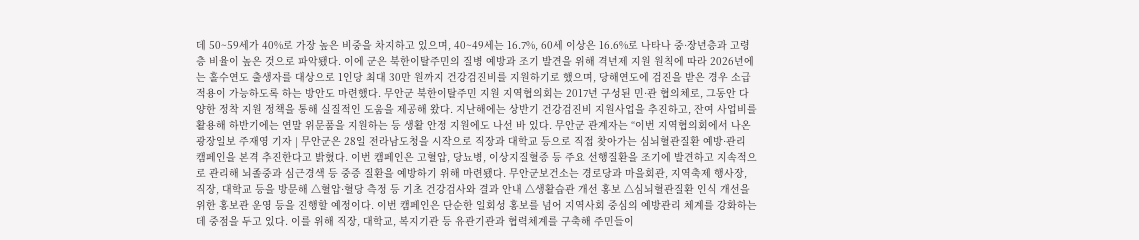데 50~59세가 40%로 가장 높은 비중을 차지하고 있으며, 40~49세는 16.7%, 60세 이상은 16.6%로 나타나 중·장년층과 고령층 비율이 높은 것으로 파악됐다. 이에 군은 북한이탈주민의 질병 예방과 조기 발견을 위해 격년제 지원 원칙에 따라 2026년에는 홀수연도 출생자를 대상으로 1인당 최대 30만 원까지 건강검진비를 지원하기로 했으며, 당해연도에 검진을 받은 경우 소급 적용이 가능하도록 하는 방안도 마련했다. 무안군 북한이탈주민 지원 지역협의회는 2017년 구성된 민·관 협의체로, 그동안 다양한 정착 지원 정책을 통해 실질적인 도움을 제공해 왔다. 지난해에는 상반기 건강검진비 지원사업을 추진하고, 잔여 사업비를 활용해 하반기에는 연말 위문품을 지원하는 등 생활 안정 지원에도 나선 바 있다. 무안군 관계자는 “이번 지역협의회에서 나온
광장일보 주재영 기자 | 무안군은 28일 전라남도청을 시작으로 직장과 대학교 등으로 직접 찾아가는 심뇌혈관질환 예방·관리 캠페인을 본격 추진한다고 밝혔다. 이번 캠페인은 고혈압, 당뇨병, 이상지질혈증 등 주요 선행질환을 조기에 발견하고 지속적으로 관리해 뇌졸중과 심근경색 등 중증 질환을 예방하기 위해 마련됐다. 무안군보건소는 경로당과 마을회관, 지역축제 행사장, 직장, 대학교 등을 방문해 △혈압·혈당 측정 등 기초 건강검사와 결과 안내 △생활습관 개선 홍보 △심뇌혈관질환 인식 개선을 위한 홍보관 운영 등을 진행할 예정이다. 이번 캠페인은 단순한 일회성 홍보를 넘어 지역사회 중심의 예방관리 체계를 강화하는 데 중점을 두고 있다. 이를 위해 직장, 대학교, 복지기관 등 유관기관과 협력체계를 구축해 주민들이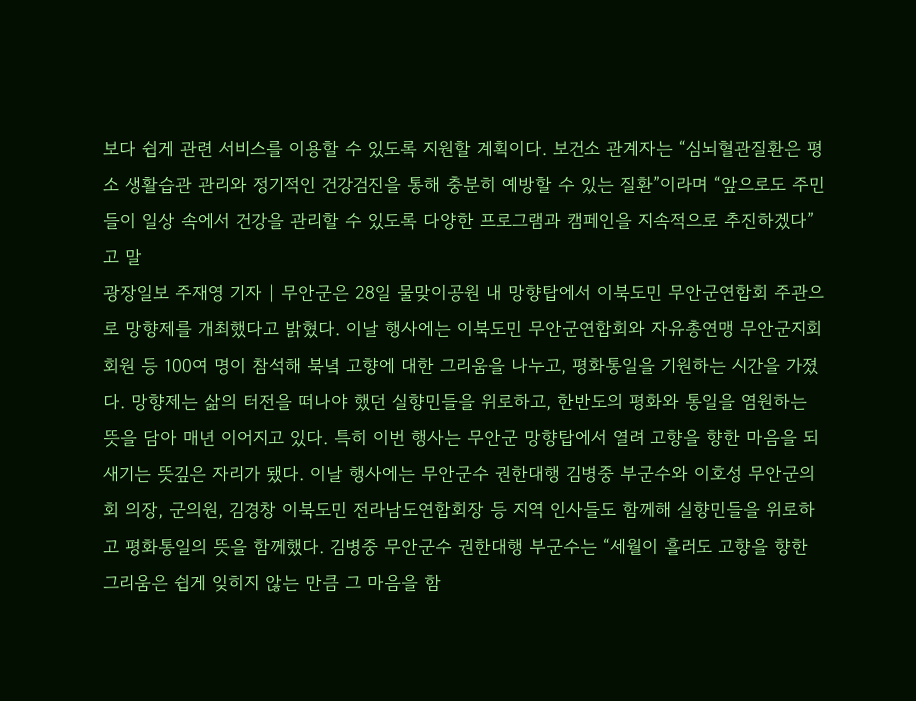보다 쉽게 관련 서비스를 이용할 수 있도록 지원할 계획이다. 보건소 관계자는 “심뇌혈관질환은 평소 생활습관 관리와 정기적인 건강검진을 통해 충분히 예방할 수 있는 질환”이라며 “앞으로도 주민들이 일상 속에서 건강을 관리할 수 있도록 다양한 프로그램과 캠페인을 지속적으로 추진하겠다”고 말
광장일보 주재영 기자 | 무안군은 28일 물맞이공원 내 망향탑에서 이북도민 무안군연합회 주관으로 망향제를 개최했다고 밝혔다. 이날 행사에는 이북도민 무안군연합회와 자유총연맹 무안군지회 회원 등 100여 명이 참석해 북녘 고향에 대한 그리움을 나누고, 평화통일을 기원하는 시간을 가졌다. 망향제는 삶의 터전을 떠나야 했던 실향민들을 위로하고, 한반도의 평화와 통일을 염원하는 뜻을 담아 매년 이어지고 있다. 특히 이번 행사는 무안군 망향탑에서 열려 고향을 향한 마음을 되새기는 뜻깊은 자리가 됐다. 이날 행사에는 무안군수 권한대행 김병중 부군수와 이호성 무안군의회 의장, 군의원, 김경창 이북도민 전라남도연합회장 등 지역 인사들도 함께해 실향민들을 위로하고 평화통일의 뜻을 함께했다. 김병중 무안군수 권한대행 부군수는 “세월이 흘러도 고향을 향한 그리움은 쉽게 잊히지 않는 만큼 그 마음을 함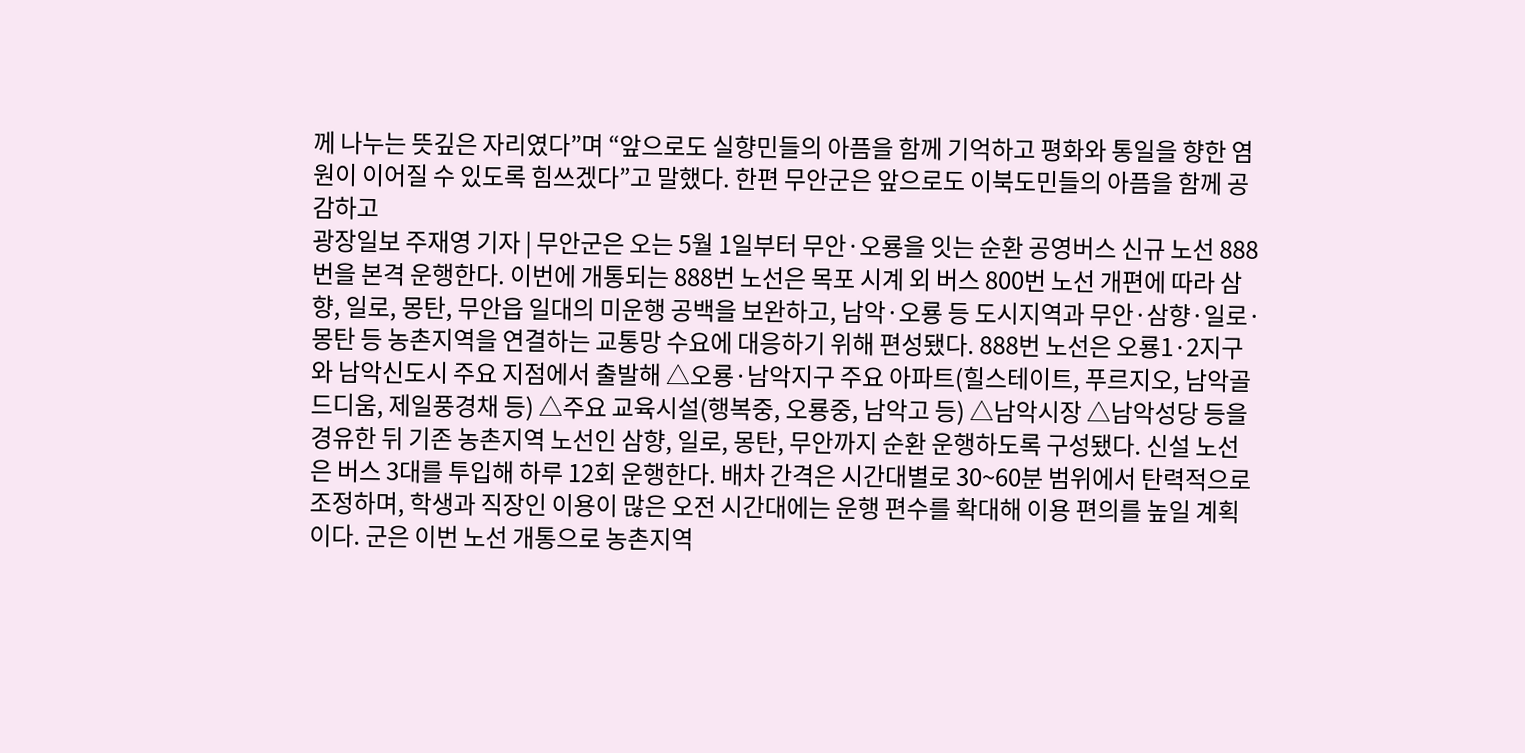께 나누는 뜻깊은 자리였다”며 “앞으로도 실향민들의 아픔을 함께 기억하고 평화와 통일을 향한 염원이 이어질 수 있도록 힘쓰겠다”고 말했다. 한편 무안군은 앞으로도 이북도민들의 아픔을 함께 공감하고
광장일보 주재영 기자 | 무안군은 오는 5월 1일부터 무안·오룡을 잇는 순환 공영버스 신규 노선 888번을 본격 운행한다. 이번에 개통되는 888번 노선은 목포 시계 외 버스 800번 노선 개편에 따라 삼향, 일로, 몽탄, 무안읍 일대의 미운행 공백을 보완하고, 남악·오룡 등 도시지역과 무안·삼향·일로·몽탄 등 농촌지역을 연결하는 교통망 수요에 대응하기 위해 편성됐다. 888번 노선은 오룡1·2지구와 남악신도시 주요 지점에서 출발해 △오룡·남악지구 주요 아파트(힐스테이트, 푸르지오, 남악골드디움, 제일풍경채 등) △주요 교육시설(행복중, 오룡중, 남악고 등) △남악시장 △남악성당 등을 경유한 뒤 기존 농촌지역 노선인 삼향, 일로, 몽탄, 무안까지 순환 운행하도록 구성됐다. 신설 노선은 버스 3대를 투입해 하루 12회 운행한다. 배차 간격은 시간대별로 30~60분 범위에서 탄력적으로 조정하며, 학생과 직장인 이용이 많은 오전 시간대에는 운행 편수를 확대해 이용 편의를 높일 계획이다. 군은 이번 노선 개통으로 농촌지역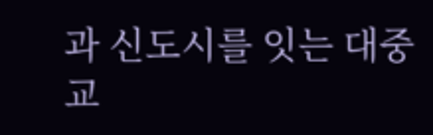과 신도시를 잇는 대중교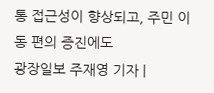통 접근성이 향상되고, 주민 이동 편의 증진에도
광장일보 주재영 기자 |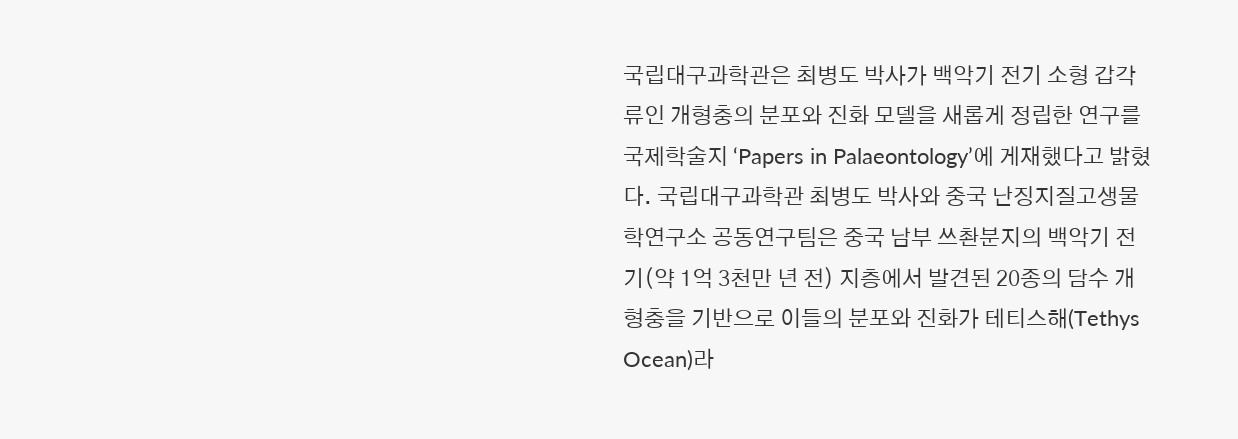국립대구과학관은 최병도 박사가 백악기 전기 소형 갑각류인 개형충의 분포와 진화 모델을 새롭게 정립한 연구를 국제학술지 ‘Papers in Palaeontology’에 게재했다고 밝혔다. 국립대구과학관 최병도 박사와 중국 난징지질고생물학연구소 공동연구팀은 중국 남부 쓰촨분지의 백악기 전기(약 1억 3천만 년 전) 지층에서 발견된 20종의 담수 개형충을 기반으로 이들의 분포와 진화가 테티스해(Tethys Ocean)라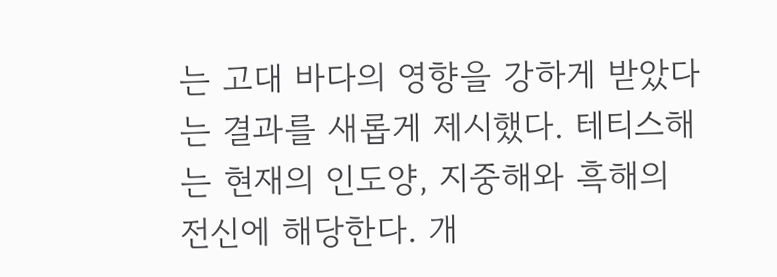는 고대 바다의 영향을 강하게 받았다는 결과를 새롭게 제시했다. 테티스해는 현재의 인도양, 지중해와 흑해의 전신에 해당한다. 개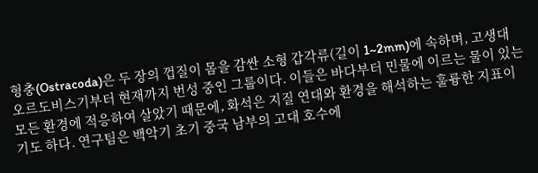형충(Ostracoda)은 두 장의 껍질이 몸을 감싼 소형 갑각류(길이 1~2mm)에 속하며, 고생대 오르도비스기부터 현재까지 번성 중인 그룹이다. 이들은 바다부터 민물에 이르는 물이 있는 모든 환경에 적응하여 살았기 때문에, 화석은 지질 연대와 환경을 해석하는 훌륭한 지표이기도 하다. 연구팀은 백악기 초기 중국 남부의 고대 호수에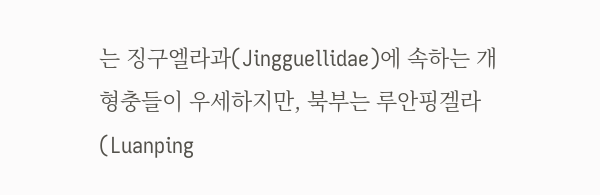는 징구엘라과(Jingguellidae)에 속하는 개형충들이 우세하지만, 북부는 루안핑겔라(Luanping